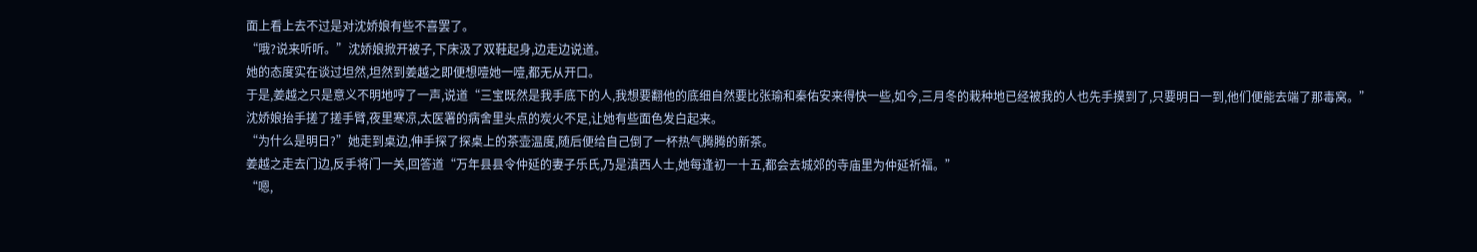面上看上去不过是对沈娇娘有些不喜罢了。
“哦?说来听听。”沈娇娘掀开被子,下床汲了双鞋起身,边走边说道。
她的态度实在谈过坦然,坦然到姜越之即便想噎她一噎,都无从开口。
于是,姜越之只是意义不明地哼了一声,说道“三宝既然是我手底下的人,我想要翻他的底细自然要比张瑜和秦佑安来得快一些,如今,三月冬的栽种地已经被我的人也先手摸到了,只要明日一到,他们便能去端了那毒窝。”
沈娇娘抬手搓了搓手臂,夜里寒凉,太医署的病舍里头点的炭火不足,让她有些面色发白起来。
“为什么是明日?”她走到桌边,伸手探了探桌上的茶壶温度,随后便给自己倒了一杯热气腾腾的新茶。
姜越之走去门边,反手将门一关,回答道“万年县县令仲延的妻子乐氏,乃是滇西人士,她每逢初一十五,都会去城郊的寺庙里为仲延祈福。”
“嗯,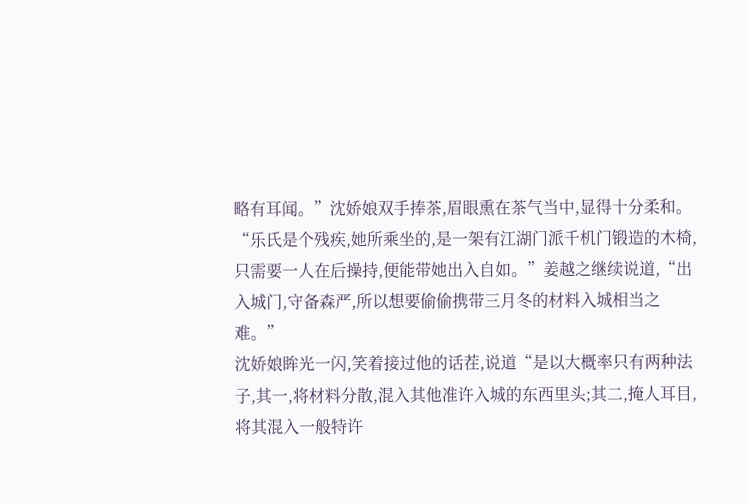略有耳闻。”沈娇娘双手捧茶,眉眼熏在茶气当中,显得十分柔和。
“乐氏是个残疾,她所乘坐的,是一架有江湖门派千机门锻造的木椅,只需要一人在后操持,便能带她出入自如。”姜越之继续说道,“出入城门,守备森严,所以想要偷偷携带三月冬的材料入城相当之难。”
沈娇娘眸光一闪,笑着接过他的话茬,说道“是以大概率只有两种法子,其一,将材料分散,混入其他准许入城的东西里头;其二,掩人耳目,将其混入一般特许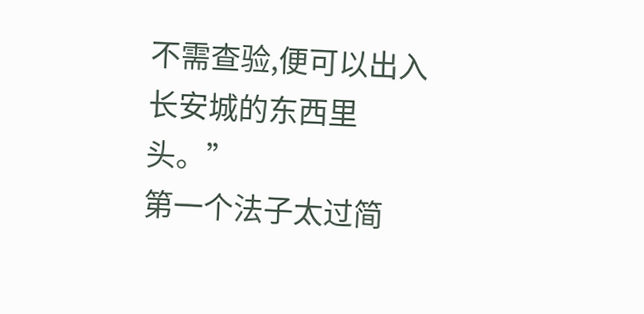不需查验,便可以出入长安城的东西里头。”
第一个法子太过简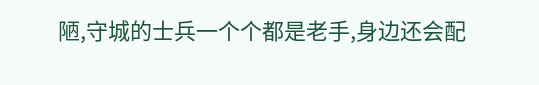陋,守城的士兵一个个都是老手,身边还会配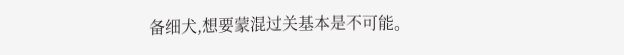备细犬,想要蒙混过关基本是不可能。